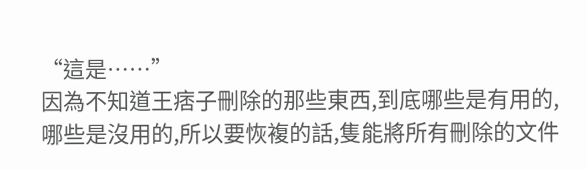“這是……”
因為不知道王痞子刪除的那些東西,到底哪些是有用的,哪些是沒用的,所以要恢複的話,隻能將所有刪除的文件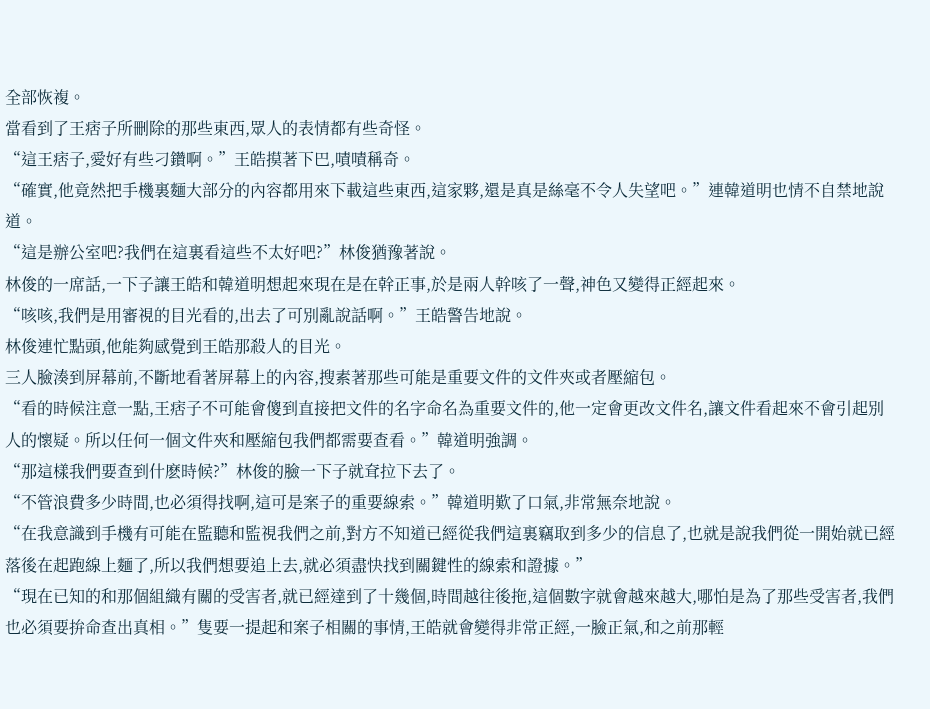全部恢複。
當看到了王痞子所刪除的那些東西,眾人的表情都有些奇怪。
“這王痞子,愛好有些刁鑽啊。”王皓摸著下巴,嘖嘖稱奇。
“確實,他竟然把手機裏麵大部分的內容都用來下載這些東西,這家夥,還是真是絲毫不令人失望吧。”連韓道明也情不自禁地說道。
“這是辦公室吧?我們在這裏看這些不太好吧?”林俊猶豫著說。
林俊的一席話,一下子讓王皓和韓道明想起來現在是在幹正事,於是兩人幹咳了一聲,神色又變得正經起來。
“咳咳,我們是用審視的目光看的,出去了可別亂說話啊。”王皓警告地說。
林俊連忙點頭,他能夠感覺到王皓那殺人的目光。
三人臉湊到屏幕前,不斷地看著屏幕上的內容,搜素著那些可能是重要文件的文件夾或者壓縮包。
“看的時候注意一點,王痞子不可能會傻到直接把文件的名字命名為重要文件的,他一定會更改文件名,讓文件看起來不會引起別人的懷疑。所以任何一個文件夾和壓縮包我們都需要查看。”韓道明強調。
“那這樣我們要查到什麽時候?”林俊的臉一下子就耷拉下去了。
“不管浪費多少時間,也必須得找啊,這可是案子的重要線索。”韓道明歎了口氣,非常無奈地說。
“在我意識到手機有可能在監聽和監視我們之前,對方不知道已經從我們這裏竊取到多少的信息了,也就是說我們從一開始就已經落後在起跑線上麵了,所以我們想要追上去,就必須盡快找到關鍵性的線索和證據。”
“現在已知的和那個組織有關的受害者,就已經達到了十幾個,時間越往後拖,這個數字就會越來越大,哪怕是為了那些受害者,我們也必須要拚命查出真相。”隻要一提起和案子相關的事情,王皓就會變得非常正經,一臉正氣,和之前那輕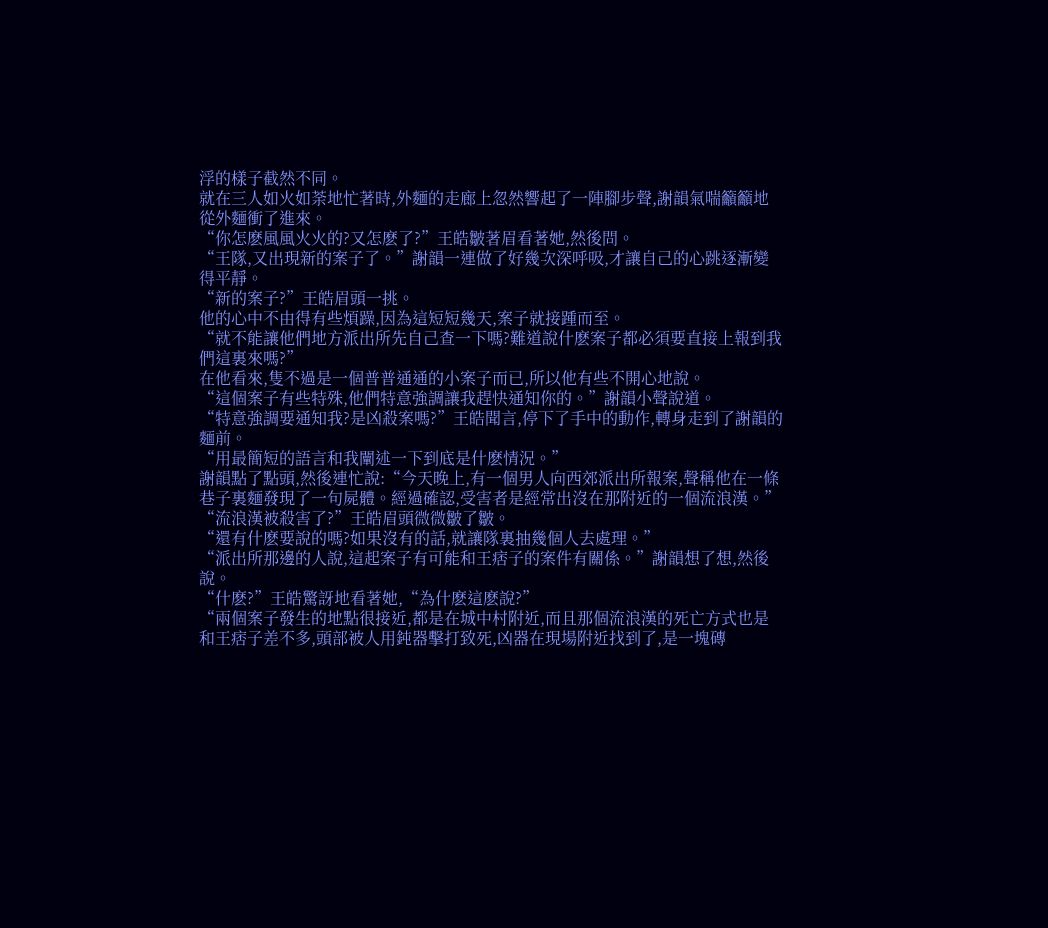浮的樣子截然不同。
就在三人如火如荼地忙著時,外麵的走廊上忽然響起了一陣腳步聲,謝韻氣喘籲籲地從外麵衝了進來。
“你怎麽風風火火的?又怎麽了?”王皓皺著眉看著她,然後問。
“王隊,又出現新的案子了。”謝韻一連做了好幾次深呼吸,才讓自己的心跳逐漸變得平靜。
“新的案子?”王皓眉頭一挑。
他的心中不由得有些煩躁,因為這短短幾天,案子就接踵而至。
“就不能讓他們地方派出所先自己查一下嗎?難道說什麽案子都必須要直接上報到我們這裏來嗎?”
在他看來,隻不過是一個普普通通的小案子而已,所以他有些不開心地說。
“這個案子有些特殊,他們特意強調讓我趕快通知你的。”謝韻小聲說道。
“特意強調要通知我?是凶殺案嗎?”王皓聞言,停下了手中的動作,轉身走到了謝韻的麵前。
“用最簡短的語言和我闡述一下到底是什麽情況。”
謝韻點了點頭,然後連忙說:“今天晚上,有一個男人向西郊派出所報案,聲稱他在一條巷子裏麵發現了一句屍體。經過確認,受害者是經常出沒在那附近的一個流浪漢。”
“流浪漢被殺害了?”王皓眉頭微微皺了皺。
“還有什麽要說的嗎?如果沒有的話,就讓隊裏抽幾個人去處理。”
“派出所那邊的人說,這起案子有可能和王痞子的案件有關係。”謝韻想了想,然後說。
“什麽?”王皓驚訝地看著她,“為什麽這麽說?”
“兩個案子發生的地點很接近,都是在城中村附近,而且那個流浪漢的死亡方式也是和王痞子差不多,頭部被人用鈍器擊打致死,凶器在現場附近找到了,是一塊磚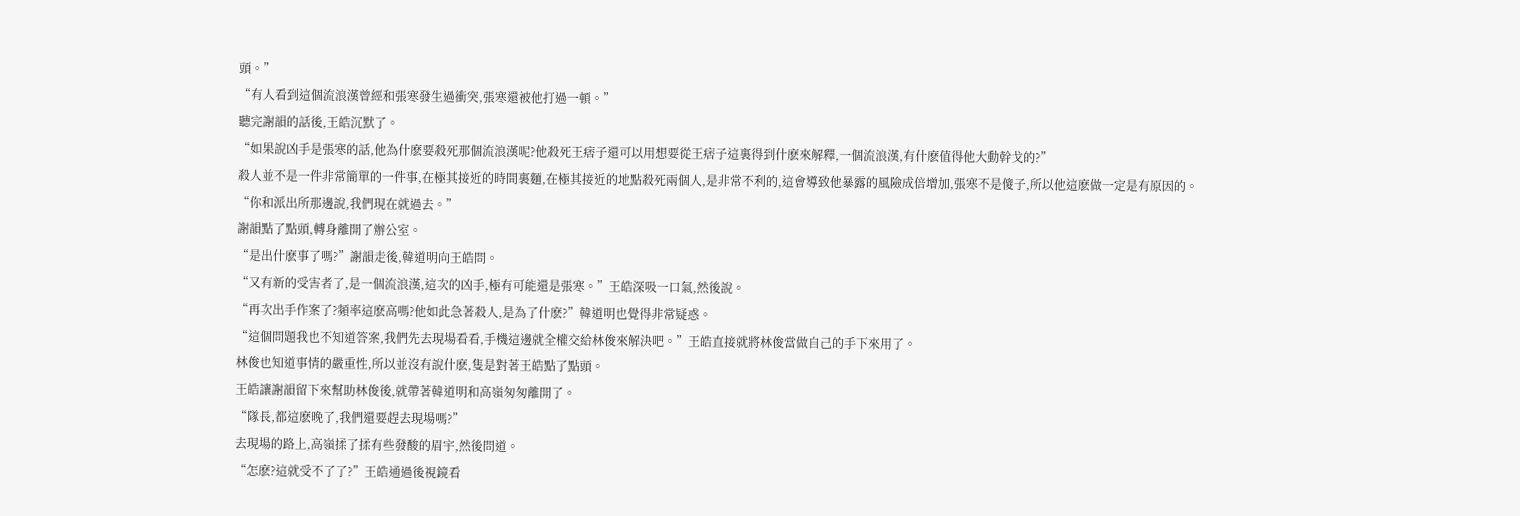頭。”
“有人看到這個流浪漢曾經和張寒發生過衝突,張寒還被他打過一頓。”
聽完謝韻的話後,王皓沉默了。
“如果說凶手是張寒的話,他為什麽要殺死那個流浪漢呢?他殺死王痞子還可以用想要從王痞子這裏得到什麽來解釋,一個流浪漢,有什麽值得他大動幹戈的?”
殺人並不是一件非常簡單的一件事,在極其接近的時間裏麵,在極其接近的地點殺死兩個人,是非常不利的,這會導致他暴露的風險成倍增加,張寒不是傻子,所以他這麽做一定是有原因的。
“你和派出所那邊說,我們現在就過去。”
謝韻點了點頭,轉身離開了辦公室。
“是出什麽事了嗎?”謝韻走後,韓道明向王皓問。
“又有新的受害者了,是一個流浪漢,這次的凶手,極有可能還是張寒。”王皓深吸一口氣,然後說。
“再次出手作案了?頻率這麽高嗎?他如此急著殺人,是為了什麽?”韓道明也覺得非常疑惑。
“這個問題我也不知道答案,我們先去現場看看,手機這邊就全權交給林俊來解決吧。”王皓直接就將林俊當做自己的手下來用了。
林俊也知道事情的嚴重性,所以並沒有說什麽,隻是對著王皓點了點頭。
王皓讓謝韻留下來幫助林俊後,就帶著韓道明和高嶺匆匆離開了。
“隊長,都這麽晚了,我們還要趕去現場嗎?”
去現場的路上,高嶺揉了揉有些發酸的眉宇,然後問道。
“怎麽?這就受不了了?”王皓通過後視鏡看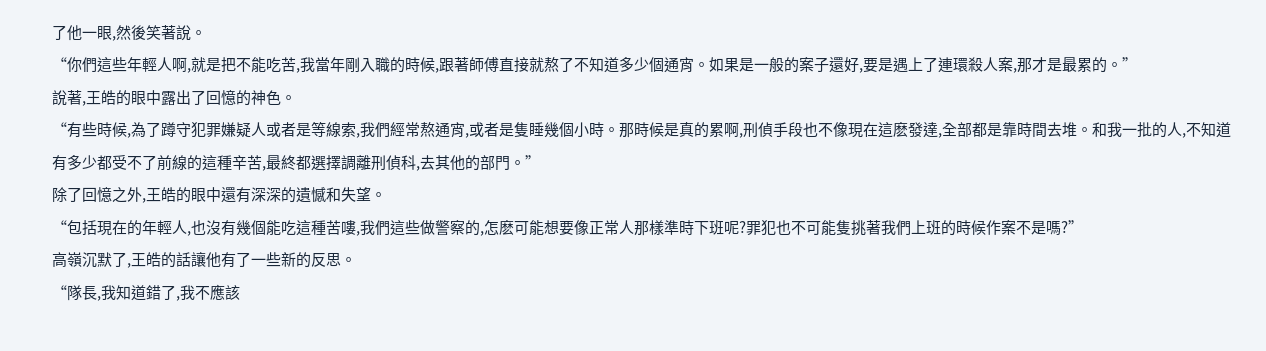了他一眼,然後笑著說。
“你們這些年輕人啊,就是把不能吃苦,我當年剛入職的時候,跟著師傅直接就熬了不知道多少個通宵。如果是一般的案子還好,要是遇上了連環殺人案,那才是最累的。”
說著,王皓的眼中露出了回憶的神色。
“有些時候,為了蹲守犯罪嫌疑人或者是等線索,我們經常熬通宵,或者是隻睡幾個小時。那時候是真的累啊,刑偵手段也不像現在這麽發達,全部都是靠時間去堆。和我一批的人,不知道有多少都受不了前線的這種辛苦,最終都選擇調離刑偵科,去其他的部門。”
除了回憶之外,王皓的眼中還有深深的遺憾和失望。
“包括現在的年輕人,也沒有幾個能吃這種苦嘍,我們這些做警察的,怎麽可能想要像正常人那樣準時下班呢?罪犯也不可能隻挑著我們上班的時候作案不是嗎?”
高嶺沉默了,王皓的話讓他有了一些新的反思。
“隊長,我知道錯了,我不應該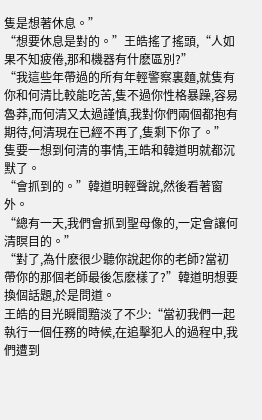隻是想著休息。”
“想要休息是對的。”王皓搖了搖頭,“人如果不知疲倦,那和機器有什麽區別?”
“我這些年帶過的所有年輕警察裏麵,就隻有你和何清比較能吃苦,隻不過你性格暴躁,容易魯莽,而何清又太過謹慎,我對你們兩個都抱有期待,何清現在已經不再了,隻剩下你了。”
隻要一想到何清的事情,王皓和韓道明就都沉默了。
“會抓到的。”韓道明輕聲說,然後看著窗外。
“總有一天,我們會抓到聖母像的,一定會讓何清瞑目的。”
“對了,為什麽很少聽你說起你的老師?當初帶你的那個老師最後怎麽樣了?”韓道明想要換個話題,於是問道。
王皓的目光瞬間黯淡了不少:“當初我們一起執行一個任務的時候,在追擊犯人的過程中,我們遭到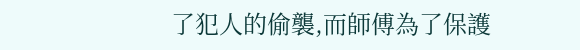了犯人的偷襲,而師傅為了保護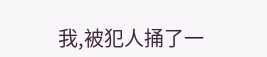我,被犯人捅了一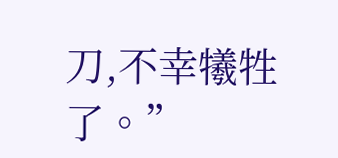刀,不幸犧牲了。”